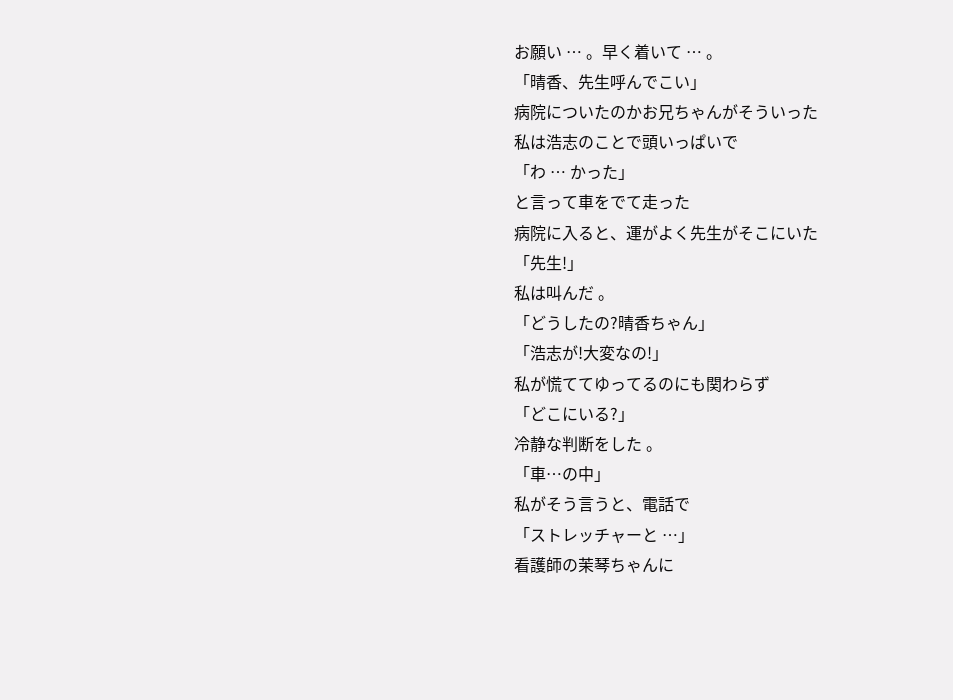お願い … 。早く着いて … 。
「晴香、先生呼んでこい」
病院についたのかお兄ちゃんがそういった
私は浩志のことで頭いっぱいで
「わ … かった」
と言って車をでて走った
病院に入ると、運がよく先生がそこにいた
「先生!」
私は叫んだ 。
「どうしたの?晴香ちゃん」
「浩志が!大変なの!」
私が慌ててゆってるのにも関わらず
「どこにいる?」
冷静な判断をした 。
「車…の中」
私がそう言うと、電話で
「ストレッチャーと …」
看護師の茉琴ちゃんに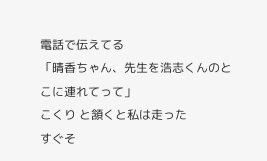電話で伝えてる
「晴香ちゃん、先生を浩志くんのとこに連れてって」
こくり と頷くと私は走った
すぐそ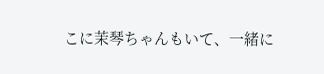こに茉琴ちゃんもいて、一緒に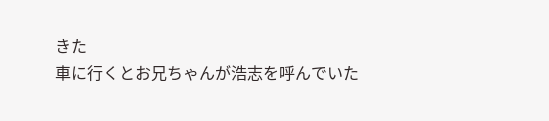きた
車に行くとお兄ちゃんが浩志を呼んでいた